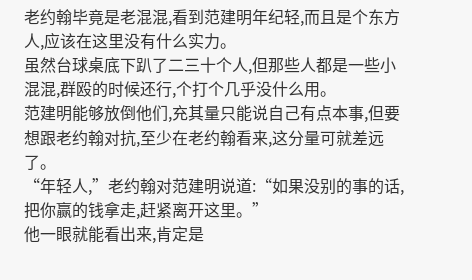老约翰毕竟是老混混,看到范建明年纪轻,而且是个东方人,应该在这里没有什么实力。
虽然台球桌底下趴了二三十个人,但那些人都是一些小混混,群殴的时候还行,个打个几乎没什么用。
范建明能够放倒他们,充其量只能说自己有点本事,但要想跟老约翰对抗,至少在老约翰看来,这分量可就差远了。
“年轻人,”老约翰对范建明说道:“如果没别的事的话,把你赢的钱拿走,赶紧离开这里。”
他一眼就能看出来,肯定是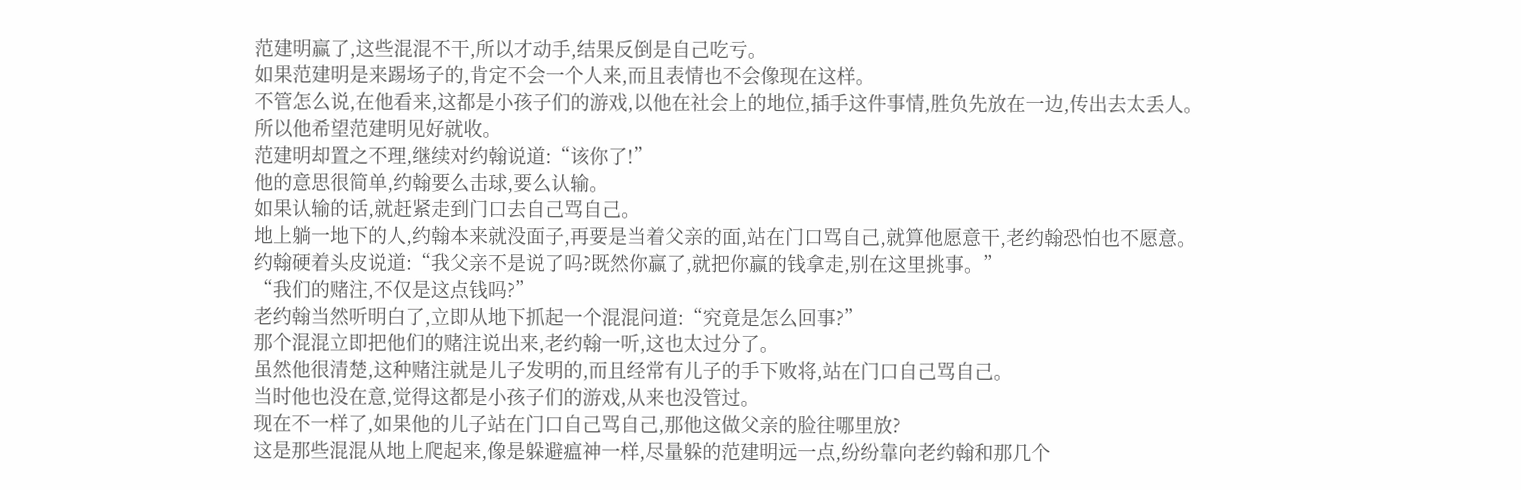范建明赢了,这些混混不干,所以才动手,结果反倒是自己吃亏。
如果范建明是来踢场子的,肯定不会一个人来,而且表情也不会像现在这样。
不管怎么说,在他看来,这都是小孩子们的游戏,以他在社会上的地位,插手这件事情,胜负先放在一边,传出去太丢人。
所以他希望范建明见好就收。
范建明却置之不理,继续对约翰说道:“该你了!”
他的意思很简单,约翰要么击球,要么认输。
如果认输的话,就赶紧走到门口去自己骂自己。
地上躺一地下的人,约翰本来就没面子,再要是当着父亲的面,站在门口骂自己,就算他愿意干,老约翰恐怕也不愿意。
约翰硬着头皮说道:“我父亲不是说了吗?既然你赢了,就把你赢的钱拿走,别在这里挑事。”
“我们的赌注,不仅是这点钱吗?”
老约翰当然听明白了,立即从地下抓起一个混混问道:“究竟是怎么回事?”
那个混混立即把他们的赌注说出来,老约翰一听,这也太过分了。
虽然他很清楚,这种赌注就是儿子发明的,而且经常有儿子的手下败将,站在门口自己骂自己。
当时他也没在意,觉得这都是小孩子们的游戏,从来也没管过。
现在不一样了,如果他的儿子站在门口自己骂自己,那他这做父亲的脸往哪里放?
这是那些混混从地上爬起来,像是躲避瘟神一样,尽量躲的范建明远一点,纷纷靠向老约翰和那几个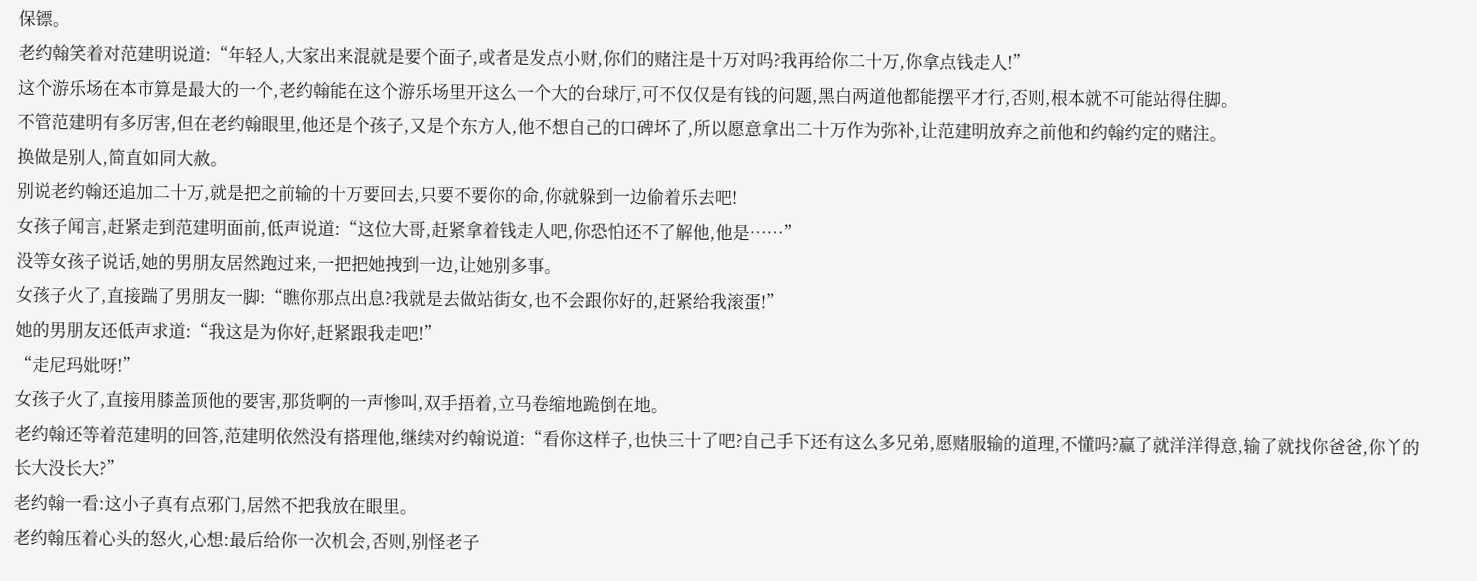保镖。
老约翰笑着对范建明说道:“年轻人,大家出来混就是要个面子,或者是发点小财,你们的赌注是十万对吗?我再给你二十万,你拿点钱走人!”
这个游乐场在本市算是最大的一个,老约翰能在这个游乐场里开这么一个大的台球厅,可不仅仅是有钱的问题,黑白两道他都能摆平才行,否则,根本就不可能站得住脚。
不管范建明有多厉害,但在老约翰眼里,他还是个孩子,又是个东方人,他不想自己的口碑坏了,所以愿意拿出二十万作为弥补,让范建明放弃之前他和约翰约定的赌注。
换做是别人,简直如同大赦。
别说老约翰还追加二十万,就是把之前输的十万要回去,只要不要你的命,你就躲到一边偷着乐去吧!
女孩子闻言,赶紧走到范建明面前,低声说道:“这位大哥,赶紧拿着钱走人吧,你恐怕还不了解他,他是……”
没等女孩子说话,她的男朋友居然跑过来,一把把她拽到一边,让她别多事。
女孩子火了,直接踹了男朋友一脚:“瞧你那点出息?我就是去做站街女,也不会跟你好的,赶紧给我滚蛋!”
她的男朋友还低声求道:“我这是为你好,赶紧跟我走吧!”
“走尼玛妣呀!”
女孩子火了,直接用膝盖顶他的要害,那货啊的一声惨叫,双手捂着,立马卷缩地跪倒在地。
老约翰还等着范建明的回答,范建明依然没有搭理他,继续对约翰说道:“看你这样子,也快三十了吧?自己手下还有这么多兄弟,愿赌服输的道理,不懂吗?赢了就洋洋得意,输了就找你爸爸,你丫的长大没长大?”
老约翰一看:这小子真有点邪门,居然不把我放在眼里。
老约翰压着心头的怒火,心想:最后给你一次机会,否则,别怪老子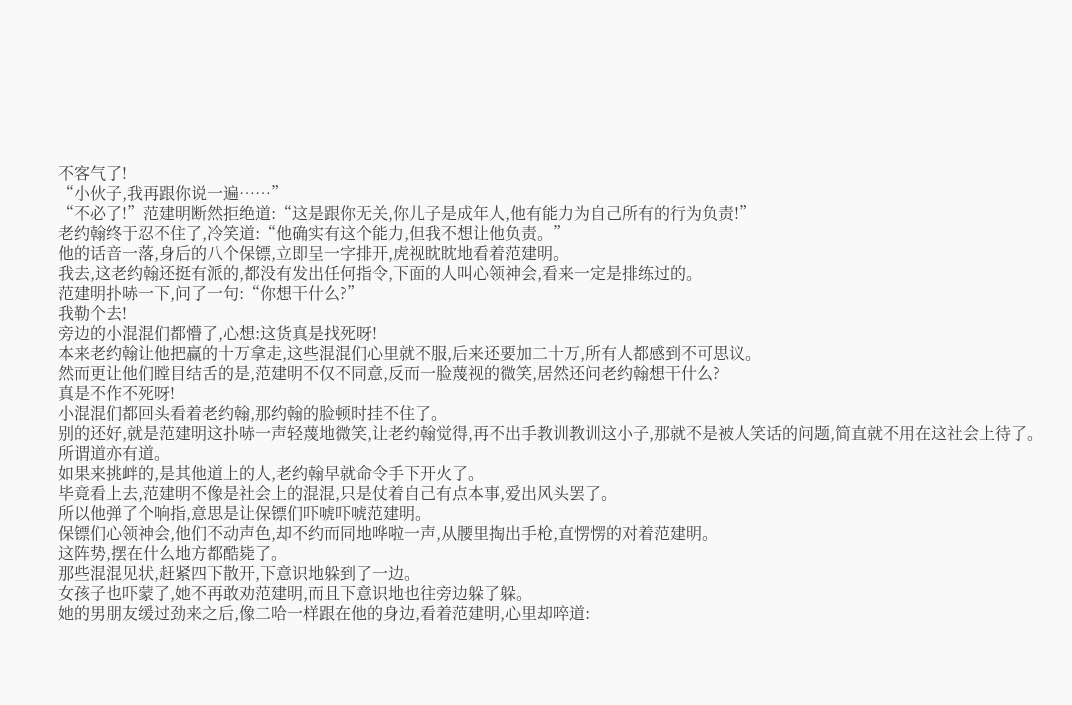不客气了!
“小伙子,我再跟你说一遍……”
“不必了!”范建明断然拒绝道:“这是跟你无关,你儿子是成年人,他有能力为自己所有的行为负责!”
老约翰终于忍不住了,冷笑道:“他确实有这个能力,但我不想让他负责。”
他的话音一落,身后的八个保镖,立即呈一字排开,虎视眈眈地看着范建明。
我去,这老约翰还挺有派的,都没有发出任何指令,下面的人叫心领神会,看来一定是排练过的。
范建明扑哧一下,问了一句:“你想干什么?”
我勒个去!
旁边的小混混们都懵了,心想:这货真是找死呀!
本来老约翰让他把赢的十万拿走,这些混混们心里就不服,后来还要加二十万,所有人都感到不可思议。
然而更让他们瞠目结舌的是,范建明不仅不同意,反而一脸蔑视的微笑,居然还问老约翰想干什么?
真是不作不死呀!
小混混们都回头看着老约翰,那约翰的脸顿时挂不住了。
别的还好,就是范建明这扑哧一声轻蔑地微笑,让老约翰觉得,再不出手教训教训这小子,那就不是被人笑话的问题,简直就不用在这社会上待了。
所谓道亦有道。
如果来挑衅的,是其他道上的人,老约翰早就命令手下开火了。
毕竟看上去,范建明不像是社会上的混混,只是仗着自己有点本事,爱出风头罢了。
所以他弹了个响指,意思是让保镖们吓唬吓唬范建明。
保镖们心领神会,他们不动声色,却不约而同地哗啦一声,从腰里掏出手枪,直愣愣的对着范建明。
这阵势,摆在什么地方都酷毙了。
那些混混见状,赶紧四下散开,下意识地躲到了一边。
女孩子也吓蒙了,她不再敢劝范建明,而且下意识地也往旁边躲了躲。
她的男朋友缓过劲来之后,像二哈一样跟在他的身边,看着范建明,心里却啐道: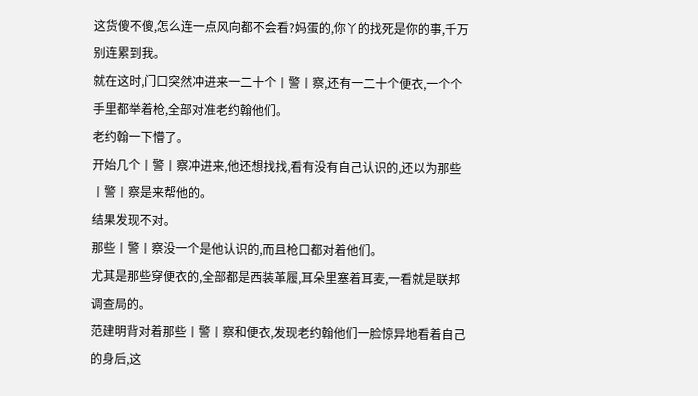这货傻不傻,怎么连一点风向都不会看?妈蛋的,你丫的找死是你的事,千万别连累到我。
就在这时,门口突然冲进来一二十个丨警丨察,还有一二十个便衣,一个个手里都举着枪,全部对准老约翰他们。
老约翰一下懵了。
开始几个丨警丨察冲进来,他还想找找,看有没有自己认识的,还以为那些丨警丨察是来帮他的。
结果发现不对。
那些丨警丨察没一个是他认识的,而且枪口都对着他们。
尤其是那些穿便衣的,全部都是西装革履,耳朵里塞着耳麦,一看就是联邦调查局的。
范建明背对着那些丨警丨察和便衣,发现老约翰他们一脸惊异地看着自己的身后,这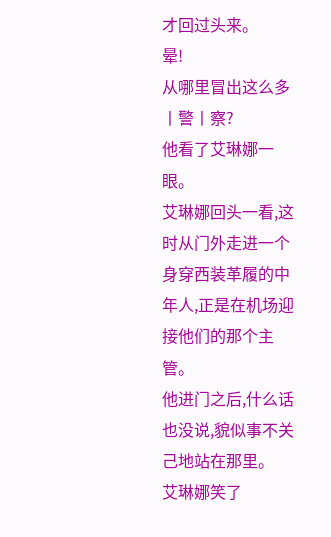才回过头来。
晕!
从哪里冒出这么多丨警丨察?
他看了艾琳娜一眼。
艾琳娜回头一看,这时从门外走进一个身穿西装革履的中年人,正是在机场迎接他们的那个主管。
他进门之后,什么话也没说,貌似事不关己地站在那里。
艾琳娜笑了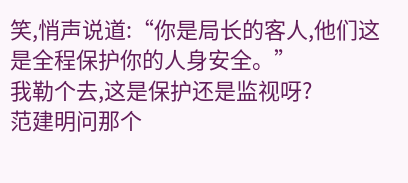笑,悄声说道:“你是局长的客人,他们这是全程保护你的人身安全。”
我勒个去,这是保护还是监视呀?
范建明问那个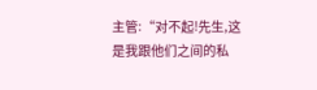主管:“对不起!先生,这是我跟他们之间的私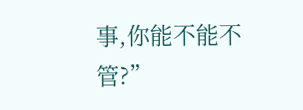事,你能不能不管?”